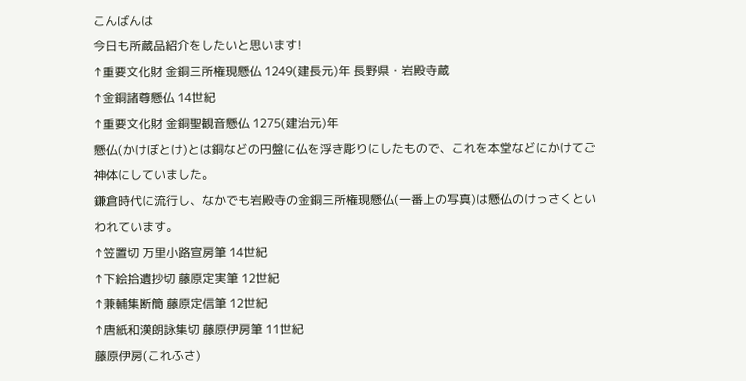こんばんは
今日も所蔵品紹介をしたいと思います!
↑重要文化財 金銅三所権現懸仏 1249(建長元)年 長野県・岩殿寺蔵
↑金銅諸尊懸仏 14世紀
↑重要文化財 金銅聖観音懸仏 1275(建治元)年
懸仏(かけぼとけ)とは銅などの円盤に仏を浮き彫りにしたもので、これを本堂などにかけてご神体にしていました。
鎌倉時代に流行し、なかでも岩殿寺の金銅三所権現懸仏(一番上の写真)は懸仏のけっさくといわれています。
↑笠置切 万里小路宣房筆 14世紀
↑下絵拾遺抄切 藤原定実筆 12世紀
↑兼輔集断簡 藤原定信筆 12世紀
↑唐紙和漢朗詠集切 藤原伊房筆 11世紀
藤原伊房(これふさ)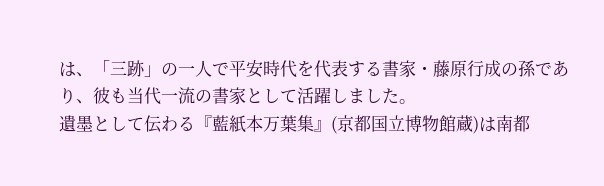は、「三跡」の一人で平安時代を代表する書家・藤原行成の孫であり、彼も当代一流の書家として活躍しました。
遺墨として伝わる『藍紙本万葉集』(京都国立博物館蔵)は南都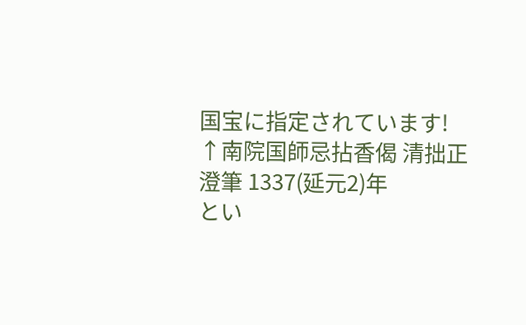国宝に指定されています!
↑南院国師忌拈香偈 清拙正澄筆 1337(延元2)年
とい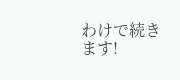わけで続きます!